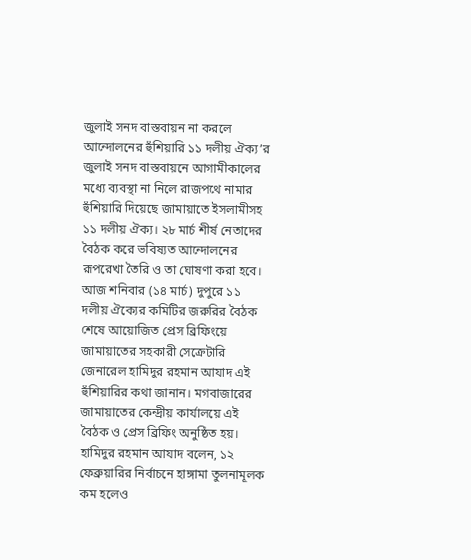জুলাই সনদ বাস্তবায়ন না করলে আন্দোলনের হুঁশিয়ারি ১১ দলীয় ঐক্য’র
জুলাই সনদ বাস্তবায়নে আগামীকালের মধ্যে ব্যবস্থা না নিলে রাজপথে নামার হুঁশিয়ারি দিয়েছে জামায়াতে ইসলামীসহ ১১ দলীয় ঐক্য। ২৮ মার্চ শীর্ষ নেতাদের বৈঠক করে ভবিষ্যত আন্দোলনের রূপরেখা তৈরি ও তা ঘোষণা করা হবে।
আজ শনিবার (১৪ মার্চ) দুপুরে ১১ দলীয় ঐক্যের কমিটির জরুরির বৈঠক শেষে আয়োজিত প্রেস ব্রিফিংয়ে জামায়াতের সহকারী সেক্রেটারি জেনারেল হামিদুর রহমান আযাদ এই হুঁশিয়ারির কথা জানান। মগবাজারের জামায়াতের কেন্দ্রীয় কার্যালয়ে এই বৈঠক ও প্রেস ব্রিফিং অনুষ্ঠিত হয়। হামিদুর রহমান আযাদ বলেন, ১২ ফেব্রুয়ারির নির্বাচনে হাঙ্গামা তুলনামূলক কম হলেও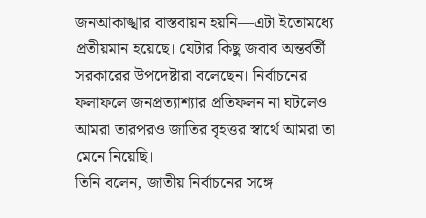জনআকাঙ্খার বাস্তবায়ন হয়নি—এটা ইতোমধ্যে প্রতীয়মান হয়েছে। যেটার কিছু জবাব অন্তর্বর্তী সরকারের উপদেষ্টারা বলেছেন। নির্বাচনের ফলাফলে জনপ্রত্যাশ্যার প্রতিফলন না ঘটলেও আমরা তারপরও জাতির বৃহত্তর স্বার্থে আমরা তা মেনে নিয়েছি।
তিনি বলেন, জাতীয় নির্বাচনের সঙ্গে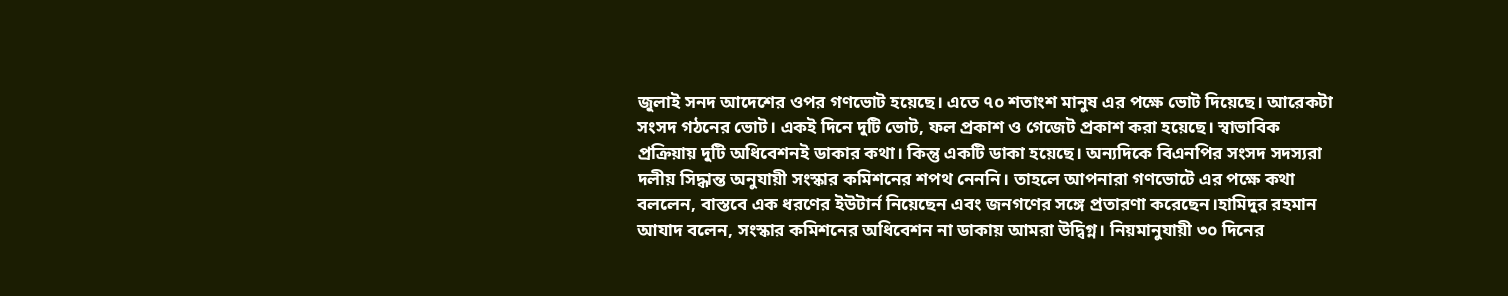জুলাই সনদ আদেশের ওপর গণভোট হয়েছে। এতে ৭০ শতাংশ মানুষ এর পক্ষে ভোট দিয়েছে। আরেকটা সংসদ গঠনের ভোট। একই দিনে দুটি ভোট, ফল প্রকাশ ও গেজেট প্রকাশ করা হয়েছে। স্বাভাবিক প্রক্রিয়ায় দুটি অধিবেশনই ডাকার কথা। কিন্তু একটি ডাকা হয়েছে। অন্যদিকে বিএনপির সংসদ সদস্যরা দলীয় সিদ্ধান্ত অনুযায়ী সংস্কার কমিশনের শপথ নেননি। তাহলে আপনারা গণভোটে এর পক্ষে কথা বললেন, বাস্তবে এক ধরণের ইউটার্ন নিয়েছেন এবং জনগণের সঙ্গে প্রতারণা করেছেন।হামিদুর রহমান আযাদ বলেন, সংস্কার কমিশনের অধিবেশন না ডাকায় আমরা উদ্বিগ্ন। নিয়মানুযায়ী ৩০ দিনের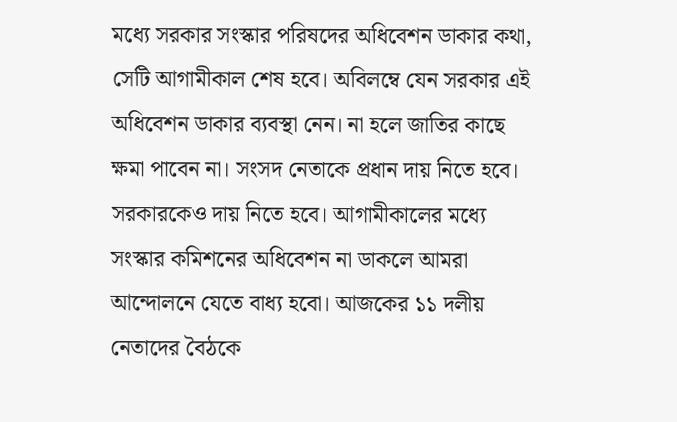মধ্যে সরকার সংস্কার পরিষদের অধিবেশন ডাকার কথা, সেটি আগামীকাল শেষ হবে। অবিলম্বে যেন সরকার এই অধিবেশন ডাকার ব্যবস্থা নেন। না হলে জাতির কাছে ক্ষমা পাবেন না। সংসদ নেতাকে প্রধান দায় নিতে হবে। সরকারকেও দায় নিতে হবে। আগামীকালের মধ্যে সংস্কার কমিশনের অধিবেশন না ডাকলে আমরা আন্দোলনে যেতে বাধ্য হবো। আজকের ১১ দলীয় নেতাদের বৈঠকে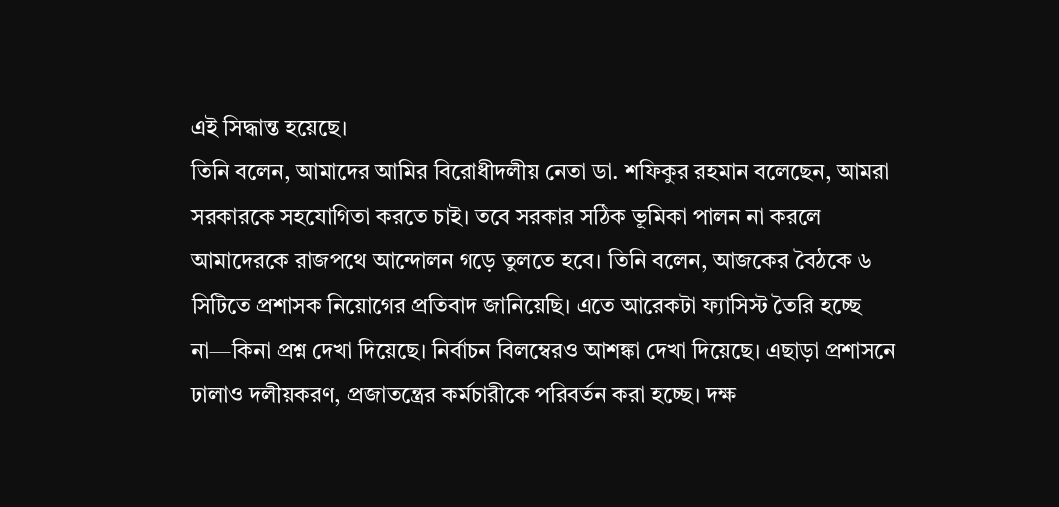এই সিদ্ধান্ত হয়েছে।
তিনি বলেন, আমাদের আমির বিরোধীদলীয় নেতা ডা. শফিকুর রহমান বলেছেন, আমরা সরকারকে সহযোগিতা করতে চাই। তবে সরকার সঠিক ভূমিকা পালন না করলে আমাদেরকে রাজপথে আন্দোলন গড়ে তুলতে হবে। তিনি বলেন, আজকের বৈঠকে ৬ সিটিতে প্রশাসক নিয়োগের প্রতিবাদ জানিয়েছি। এতে আরেকটা ফ্যাসিস্ট তৈরি হচ্ছে না—কিনা প্রশ্ন দেখা দিয়েছে। নির্বাচন বিলম্বেরও আশঙ্কা দেখা দিয়েছে। এছাড়া প্রশাসনে ঢালাও দলীয়করণ, প্রজাতন্ত্রের কর্মচারীকে পরিবর্তন করা হচ্ছে। দক্ষ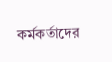কর্মকর্তাদের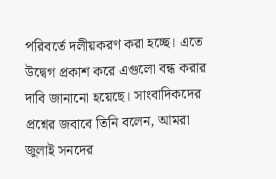পরিবর্তে দলীয়করণ করা হচ্ছে। এতে উদ্বেগ প্রকাশ করে এগুলো বন্ধ করার দাবি জানানো হয়েছে। সাংবাদিকদের প্রশ্নের জবাবে তিনি বলেন, আমরা জুলাই সনদের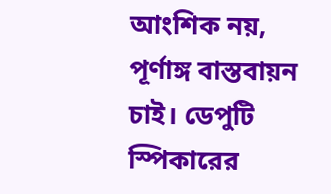আংশিক নয়, পূর্ণাঙ্গ বাস্তবায়ন চাই। ডেপুটি স্পিকারের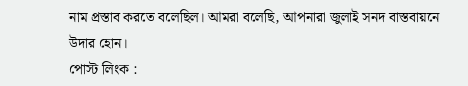নাম প্রস্তাব করতে বলেছিল। আমরা বলেছি, আপনারা জুলাই সনদ বাস্তবায়নে উদার হোন।
পোস্ট লিংক :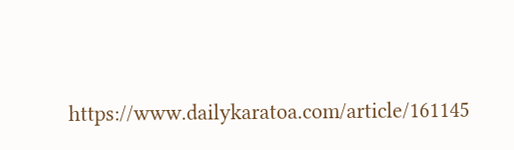https://www.dailykaratoa.com/article/161145